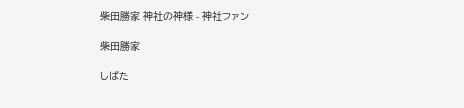柴田勝家 神社の神様 - 神社ファン

柴田勝家

しばた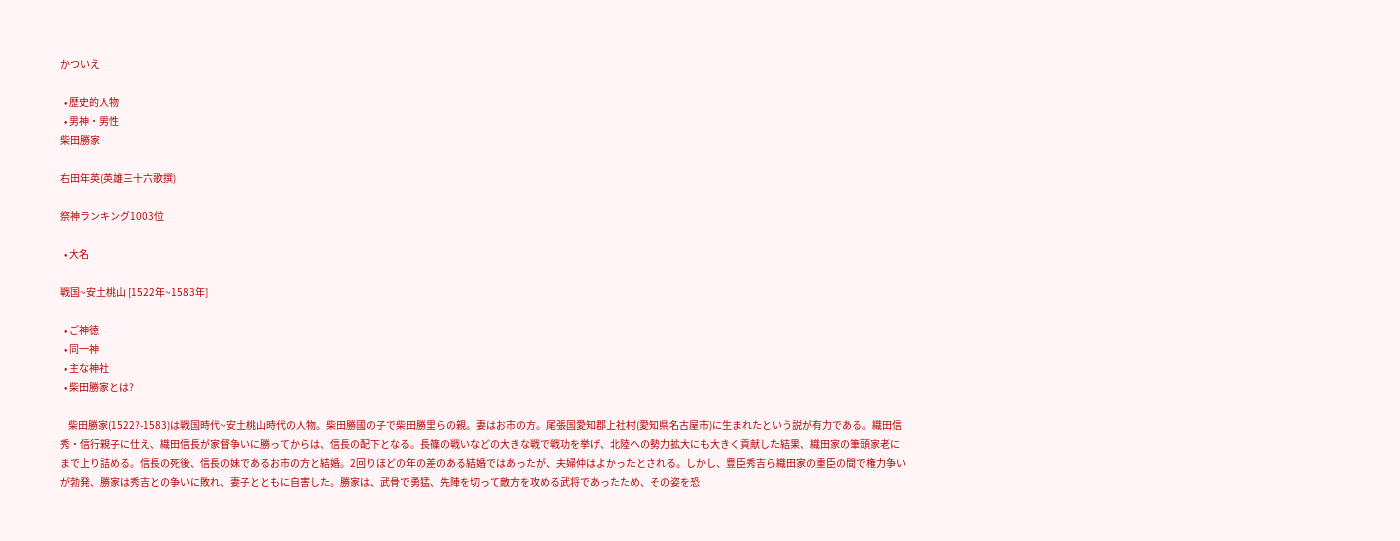かついえ

  • 歴史的人物
  • 男神・男性
柴田勝家

右田年英(英雄三十六歌撰)

祭神ランキング1003位

  • 大名

戦国~安土桃山 [1522年~1583年]

  • ご神徳
  • 同一神
  • 主な神社
  • 柴田勝家とは?

    柴田勝家(1522?-1583)は戦国時代~安土桃山時代の人物。柴田勝國の子で柴田勝里らの親。妻はお市の方。尾張国愛知郡上社村(愛知県名古屋市)に生まれたという説が有力である。織田信秀・信行親子に仕え、織田信長が家督争いに勝ってからは、信長の配下となる。長篠の戦いなどの大きな戦で戦功を挙げ、北陸への勢力拡大にも大きく貢献した結果、織田家の筆頭家老にまで上り詰める。信長の死後、信長の妹であるお市の方と結婚。2回りほどの年の差のある結婚ではあったが、夫婦仲はよかったとされる。しかし、豊臣秀吉ら織田家の重臣の間で権力争いが勃発、勝家は秀吉との争いに敗れ、妻子とともに自害した。勝家は、武骨で勇猛、先陣を切って敵方を攻める武将であったため、その姿を恐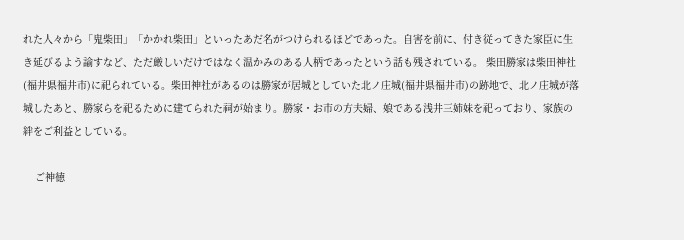れた人々から「鬼柴田」「かかれ柴田」といったあだ名がつけられるほどであった。自害を前に、付き従ってきた家臣に生き延びるよう諭すなど、ただ厳しいだけではなく温かみのある人柄であったという話も残されている。 柴田勝家は柴田神社(福井県福井市)に祀られている。柴田神社があるのは勝家が居城としていた北ノ庄城(福井県福井市)の跡地で、北ノ庄城が落城したあと、勝家らを祀るために建てられた祠が始まり。勝家・お市の方夫婦、娘である浅井三姉妹を祀っており、家族の絆をご利益としている。

    ご神徳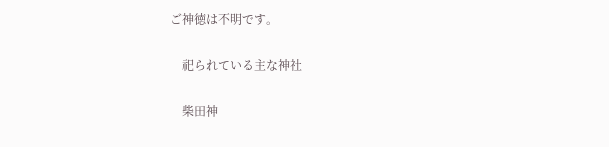ご神徳は不明です。

    祀られている主な神社

    柴田神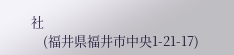社
    (福井県福井市中央1-21-17)